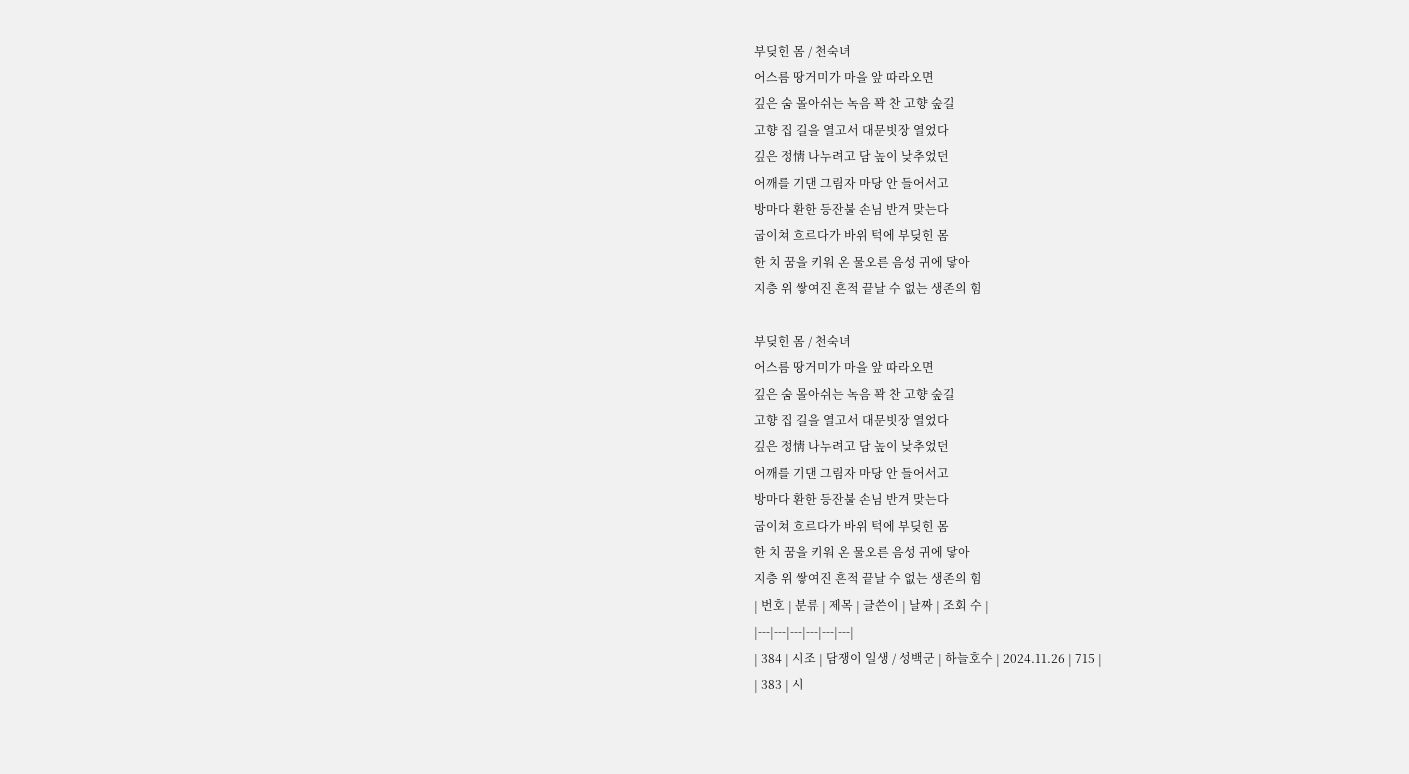부딪힌 몸 / 천숙녀
어스름 땅거미가 마을 앞 따라오면
깊은 숨 몰아쉬는 녹음 꽉 찬 고향 숲길
고향 집 길을 열고서 대문빗장 열었다
깊은 정情 나누려고 담 높이 낮추었던
어깨를 기댄 그림자 마당 안 들어서고
방마다 환한 등잔불 손님 반겨 맞는다
굽이쳐 흐르다가 바위 턱에 부딪힌 몸
한 치 꿈을 키워 온 물오른 음성 귀에 닿아
지층 위 쌓여진 흔적 끝날 수 없는 생존의 힘

부딪힌 몸 / 천숙녀
어스름 땅거미가 마을 앞 따라오면
깊은 숨 몰아쉬는 녹음 꽉 찬 고향 숲길
고향 집 길을 열고서 대문빗장 열었다
깊은 정情 나누려고 담 높이 낮추었던
어깨를 기댄 그림자 마당 안 들어서고
방마다 환한 등잔불 손님 반겨 맞는다
굽이쳐 흐르다가 바위 턱에 부딪힌 몸
한 치 꿈을 키워 온 물오른 음성 귀에 닿아
지층 위 쌓여진 흔적 끝날 수 없는 생존의 힘
| 번호 | 분류 | 제목 | 글쓴이 | 날짜 | 조회 수 |
|---|---|---|---|---|---|
| 384 | 시조 | 담쟁이 일생 / 성백군 | 하늘호수 | 2024.11.26 | 715 |
| 383 | 시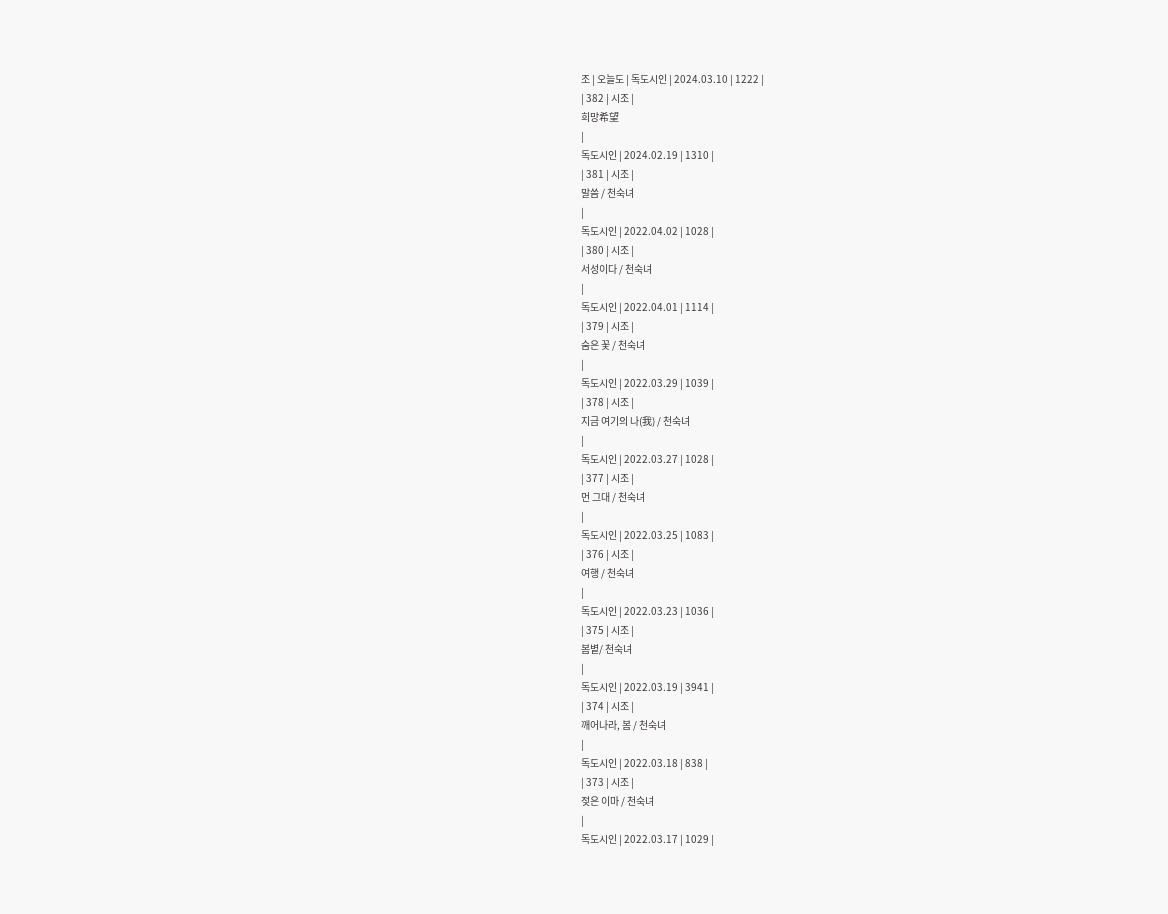조 | 오늘도 | 독도시인 | 2024.03.10 | 1222 |
| 382 | 시조 |
희망希望
|
독도시인 | 2024.02.19 | 1310 |
| 381 | 시조 |
말씀 / 천숙녀
|
독도시인 | 2022.04.02 | 1028 |
| 380 | 시조 |
서성이다 / 천숙녀
|
독도시인 | 2022.04.01 | 1114 |
| 379 | 시조 |
숨은 꽃 / 천숙녀
|
독도시인 | 2022.03.29 | 1039 |
| 378 | 시조 |
지금 여기의 나(我) / 천숙녀
|
독도시인 | 2022.03.27 | 1028 |
| 377 | 시조 |
먼 그대 / 천숙녀
|
독도시인 | 2022.03.25 | 1083 |
| 376 | 시조 |
여행 / 천숙녀
|
독도시인 | 2022.03.23 | 1036 |
| 375 | 시조 |
봄볕/ 천숙녀
|
독도시인 | 2022.03.19 | 3941 |
| 374 | 시조 |
깨어나라, 봄 / 천숙녀
|
독도시인 | 2022.03.18 | 838 |
| 373 | 시조 |
젖은 이마 / 천숙녀
|
독도시인 | 2022.03.17 | 1029 |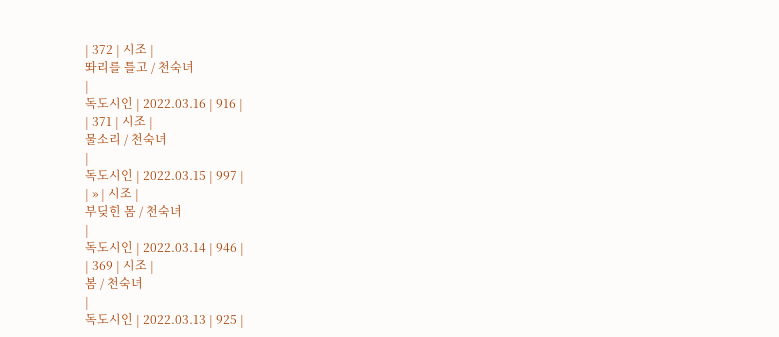| 372 | 시조 |
똬리를 틀고 / 천숙녀
|
독도시인 | 2022.03.16 | 916 |
| 371 | 시조 |
물소리 / 천숙녀
|
독도시인 | 2022.03.15 | 997 |
| » | 시조 |
부딪힌 몸 / 천숙녀
|
독도시인 | 2022.03.14 | 946 |
| 369 | 시조 |
봄 / 천숙녀
|
독도시인 | 2022.03.13 | 925 |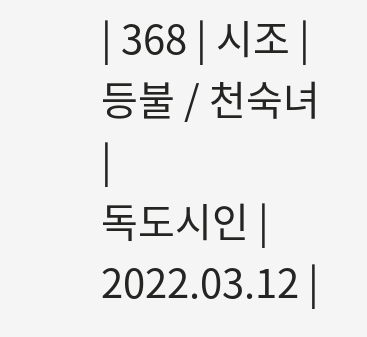| 368 | 시조 |
등불 / 천숙녀
|
독도시인 | 2022.03.12 |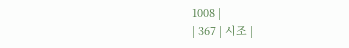1008 |
| 367 | 시조 |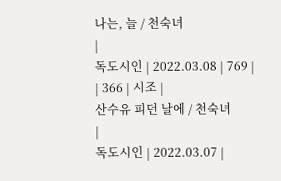나는, 늘 / 천숙녀
|
독도시인 | 2022.03.08 | 769 |
| 366 | 시조 |
산수유 피던 날에 / 천숙녀
|
독도시인 | 2022.03.07 |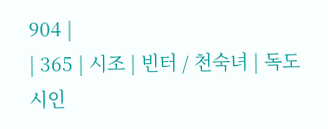904 |
| 365 | 시조 | 빈터 / 천숙녀 | 독도시인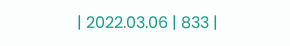| 2022.03.06 | 833 |